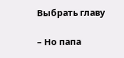Выбрать главу

– Но папа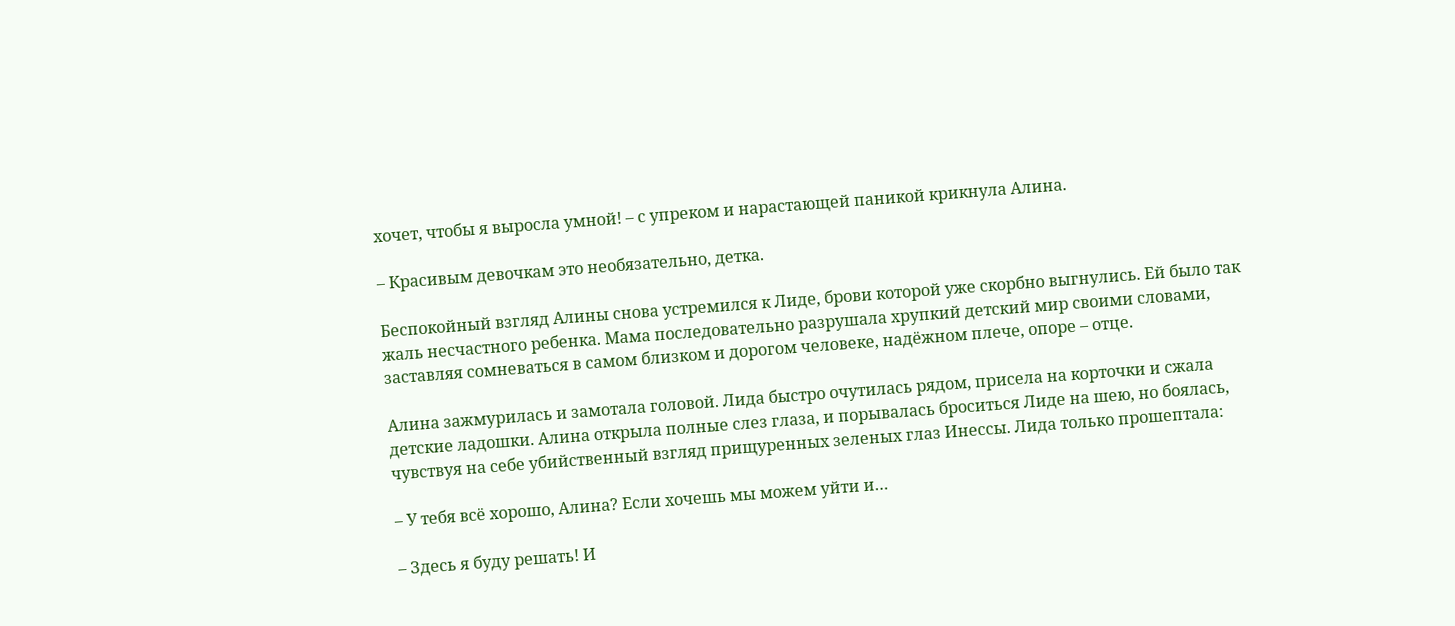хочет, чтобы я выросла умной! – с упреком и нарастающей паникой крикнула Алина.

– Красивым девочкам это необязательно, детка.

Беспокойный взгляд Алины снова устремился к Лиде, брови которой уже скорбно выгнулись. Ей было так жаль несчастного ребенка. Мама последовательно разрушала хрупкий детский мир своими словами, заставляя сомневаться в самом близком и дорогом человеке, надёжном плече, опоре – отце.

Алина зажмурилась и замотала головой. Лида быстро очутилась рядом, присела на корточки и сжала детские ладошки. Алина открыла полные слез глаза, и порывалась броситься Лиде на шею, но боялась, чувствуя на себе убийственный взгляд прищуренных зеленых глаз Инессы. Лида только прошептала:

– У тебя всё хорошо, Алина? Если хочешь мы можем уйти и…

– Здесь я буду решать! И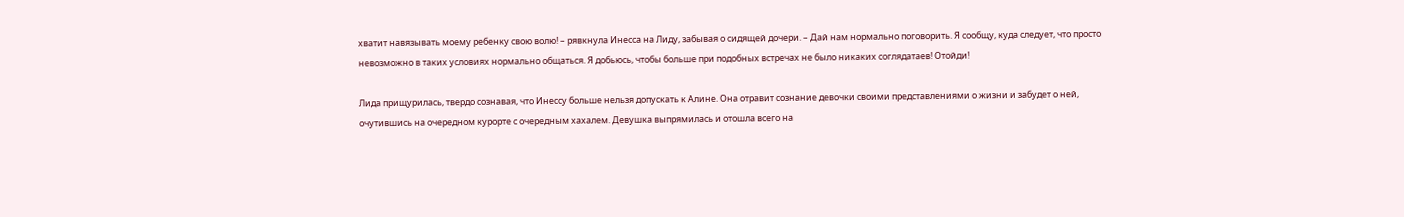хватит навязывать моему ребенку свою волю! – рявкнула Инесса на Лиду, забывая о сидящей дочери. – Дай нам нормально поговорить. Я сообщу, куда следует, что просто невозможно в таких условиях нормально общаться. Я добьюсь, чтобы больше при подобных встречах не было никаких соглядатаев! Отойди!

Лида прищурилась, твердо сознавая, что Инессу больше нельзя допускать к Алине. Она отравит сознание девочки своими представлениями о жизни и забудет о ней, очутившись на очередном курорте с очередным хахалем. Девушка выпрямилась и отошла всего на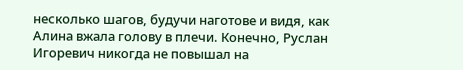несколько шагов, будучи наготове и видя, как Алина вжала голову в плечи. Конечно, Руслан Игоревич никогда не повышал на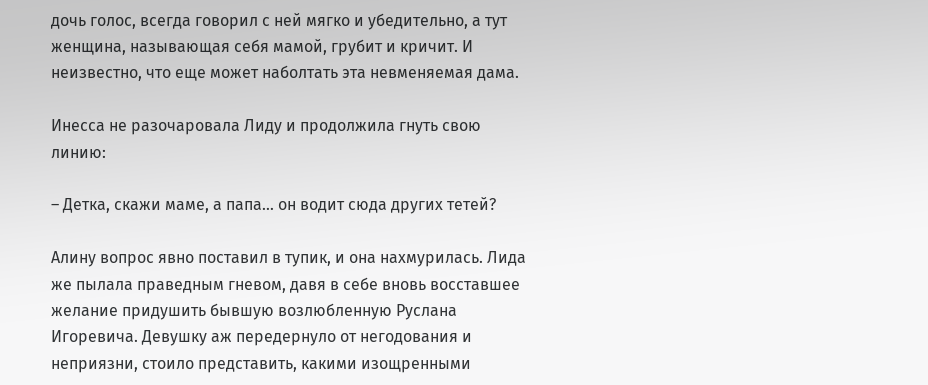дочь голос, всегда говорил с ней мягко и убедительно, а тут женщина, называющая себя мамой, грубит и кричит. И неизвестно, что еще может наболтать эта невменяемая дама.

Инесса не разочаровала Лиду и продолжила гнуть свою линию:

– Детка, скажи маме, а папа… он водит сюда других тетей?

Алину вопрос явно поставил в тупик, и она нахмурилась. Лида же пылала праведным гневом, давя в себе вновь восставшее желание придушить бывшую возлюбленную Руслана Игоревича. Девушку аж передернуло от негодования и неприязни, стоило представить, какими изощренными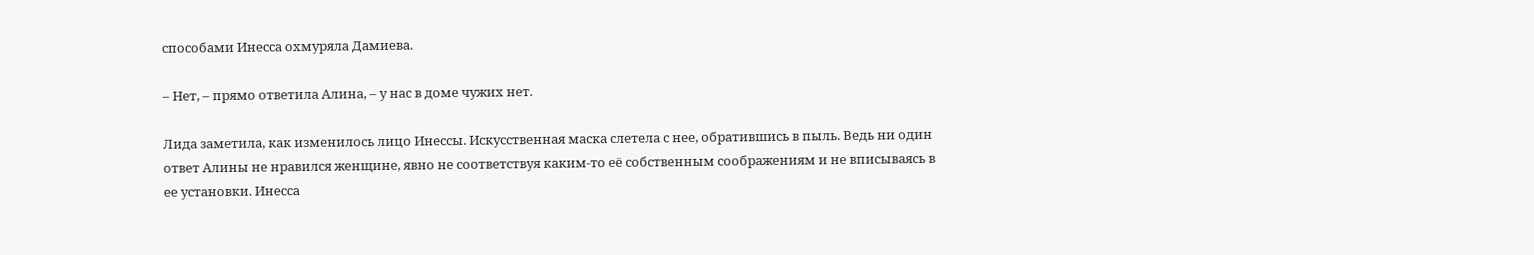способами Инесса охмуряла Дамиева.

– Нет, – прямо ответила Алина, – у нас в доме чужих нет.

Лида заметила, как изменилось лицо Инессы. Искусственная маска слетела с нее, обратившись в пыль. Ведь ни один ответ Алины не нравился женщине, явно не соответствуя каким-то её собственным соображениям и не вписываясь в ее установки. Инесса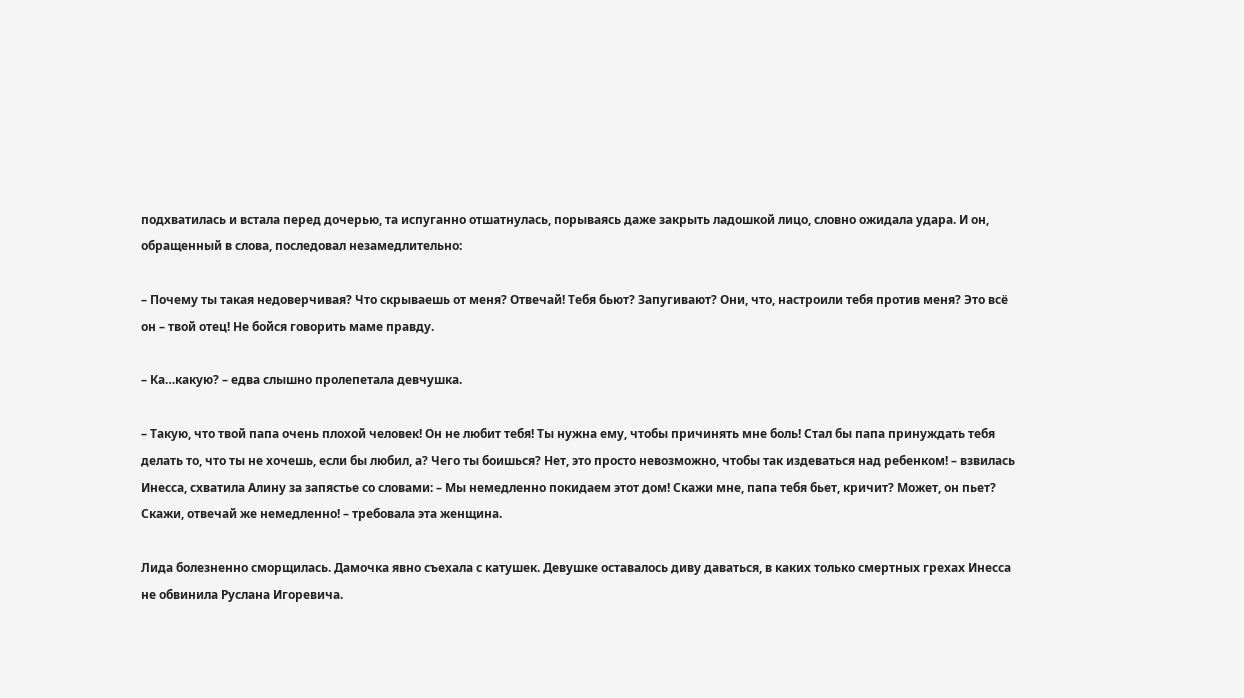подхватилась и встала перед дочерью, та испуганно отшатнулась, порываясь даже закрыть ладошкой лицо, словно ожидала удара. И он, обращенный в слова, последовал незамедлительно:

– Почему ты такая недоверчивая? Что скрываешь от меня? Отвечай! Тебя бьют? Запугивают? Они, что, настроили тебя против меня? Это всё он – твой отец! Не бойся говорить маме правду.

– Ка…какую? – едва слышно пролепетала девчушка.

– Такую, что твой папа очень плохой человек! Он не любит тебя! Ты нужна ему, чтобы причинять мне боль! Стал бы папа принуждать тебя делать то, что ты не хочешь, если бы любил, а? Чего ты боишься? Нет, это просто невозможно, чтобы так издеваться над ребенком! – взвилась Инесса, схватила Алину за запястье со словами: – Мы немедленно покидаем этот дом! Скажи мне, папа тебя бьет, кричит? Может, он пьет? Скажи, отвечай же немедленно! – требовала эта женщина.

Лида болезненно сморщилась. Дамочка явно съехала с катушек. Девушке оставалось диву даваться, в каких только смертных грехах Инесса не обвинила Руслана Игоревича.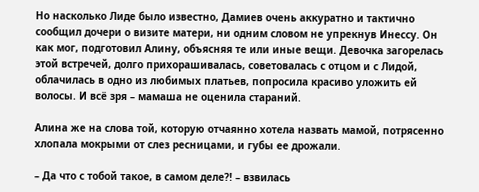Но насколько Лиде было известно, Дамиев очень аккуратно и тактично сообщил дочери о визите матери, ни одним словом не упрекнув Инессу. Он как мог, подготовил Алину, объясняя те или иные вещи. Девочка загорелась этой встречей, долго прихорашивалась, советовалась с отцом и с Лидой, облачилась в одно из любимых платьев, попросила красиво уложить ей волосы. И всё зря – мамаша не оценила стараний.

Алина же на слова той, которую отчаянно хотела назвать мамой, потрясенно хлопала мокрыми от слез ресницами, и губы ее дрожали.

– Да что с тобой такое, в самом деле?! – взвилась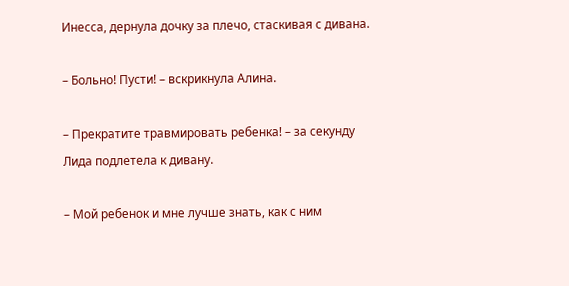Инесса, дернула дочку за плечо, стаскивая с дивана.

– Больно! Пусти! – вскрикнула Алина.

– Прекратите травмировать ребенка! – за секунду Лида подлетела к дивану.

– Мой ребенок и мне лучше знать, как с ним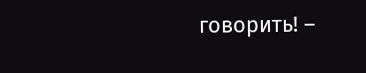говорить! –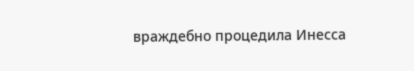враждебно процедила Инесса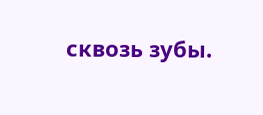сквозь зубы.